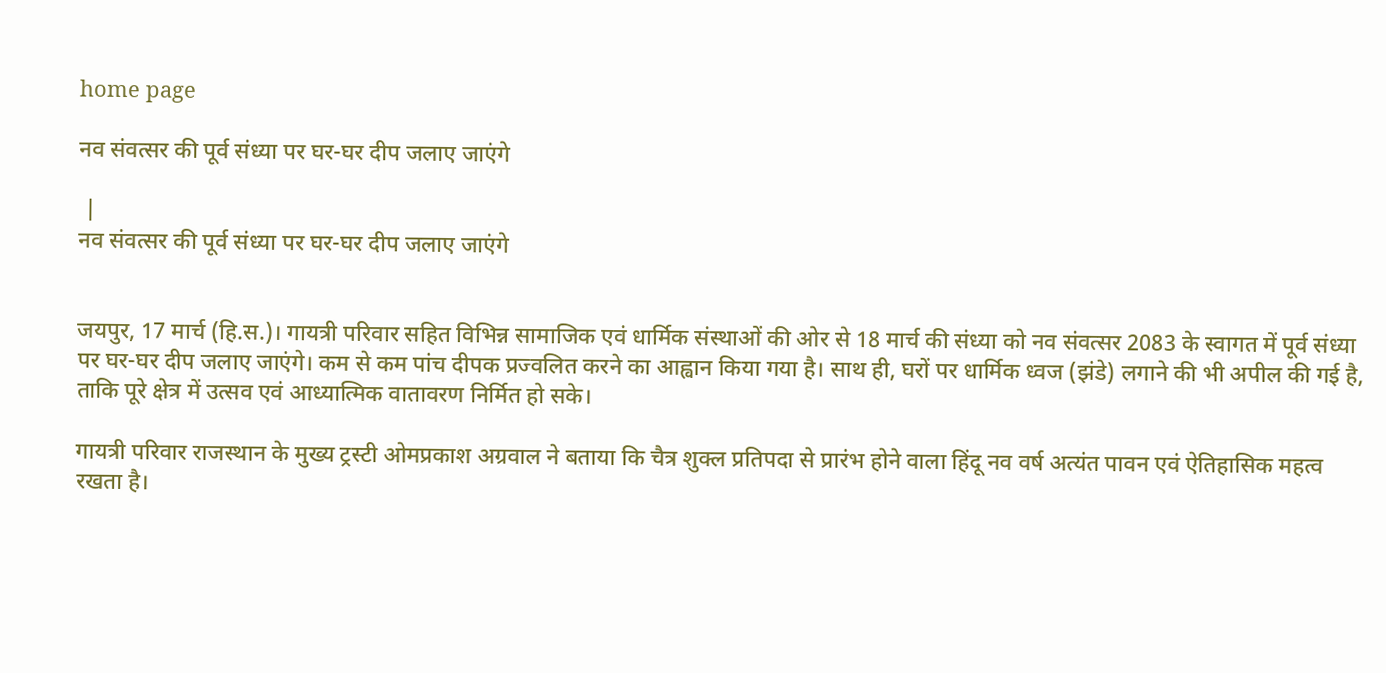home page

नव संवत्सर की पूर्व संध्या पर घर-घर दीप जलाए जाएंगे

 |
नव संवत्सर की पूर्व संध्या पर घर-घर दीप जलाए जाएंगे


जयपुर, 17 मार्च (हि.स.)। गायत्री परिवार सहित विभिन्न सामाजिक एवं धार्मिक संस्थाओं की ओर से 18 मार्च की संध्या को नव संवत्सर 2083 के स्वागत में पूर्व संध्या पर घर-घर दीप जलाए जाएंगे। कम से कम पांच दीपक प्रज्वलित करने का आह्वान किया गया है। साथ ही, घरों पर धार्मिक ध्वज (झंडे) लगाने की भी अपील की गई है, ताकि पूरे क्षेत्र में उत्सव एवं आध्यात्मिक वातावरण निर्मित हो सके।

गायत्री परिवार राजस्थान के मुख्य ट्रस्टी ओमप्रकाश अग्रवाल ने बताया कि चैत्र शुक्ल प्रतिपदा से प्रारंभ होने वाला हिंदू नव वर्ष अत्यंत पावन एवं ऐतिहासिक महत्व रखता है।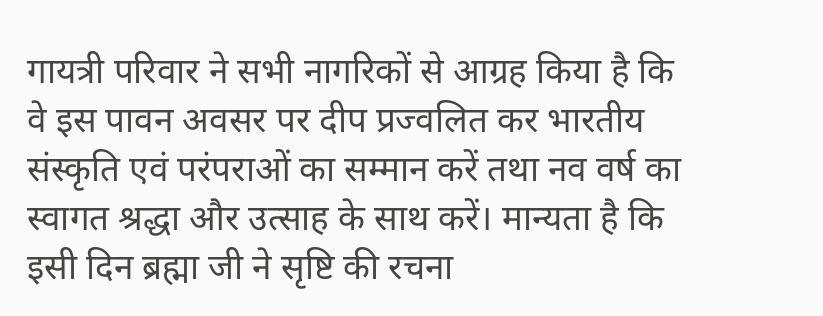गायत्री परिवार ने सभी नागरिकों से आग्रह किया है कि वे इस पावन अवसर पर दीप प्रज्वलित कर भारतीय संस्कृति एवं परंपराओं का सम्मान करें तथा नव वर्ष का स्वागत श्रद्धा और उत्साह के साथ करें। मान्यता है कि इसी दिन ब्रह्मा जी ने सृष्टि की रचना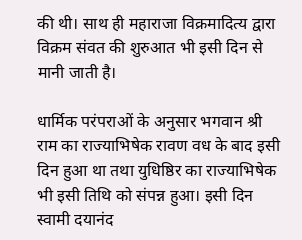की थी। साथ ही महाराजा विक्रमादित्य द्वारा विक्रम संवत की शुरुआत भी इसी दिन से मानी जाती है।

धार्मिक परंपराओं के अनुसार भगवान श्री राम का राज्याभिषेक रावण वध के बाद इसी दिन हुआ था तथा युधिष्ठिर का राज्याभिषेक भी इसी तिथि को संपन्न हुआ। इसी दिन स्वामी दयानंद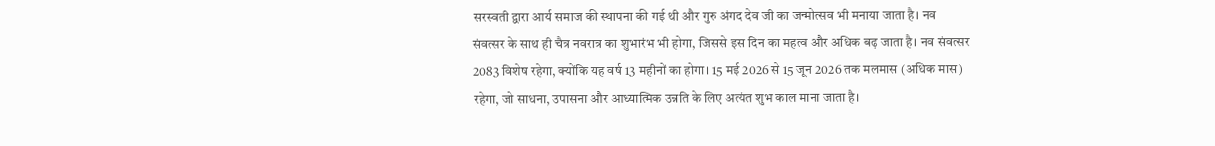सरस्वती द्वारा आर्य समाज की स्थापना की गई थी और गुरु अंगद देव जी का जन्मोत्सव भी मनाया जाता है। नव संवत्सर के साथ ही चैत्र नवरात्र का शुभारंभ भी होगा, जिससे इस दिन का महत्व और अधिक बढ़ जाता है। नव संवत्सर 2083 विशेष रहेगा, क्योंकि यह वर्ष 13 महीनों का होगा। 15 मई 2026 से 15 जून 2026 तक मलमास (अधिक मास) रहेगा, जो साधना, उपासना और आध्यात्मिक उन्नति के लिए अत्यंत शुभ काल माना जाता है।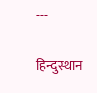---

हिन्दुस्थान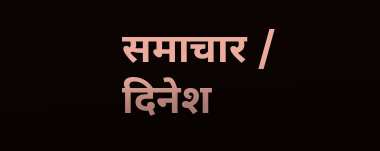समाचार / दिनेश